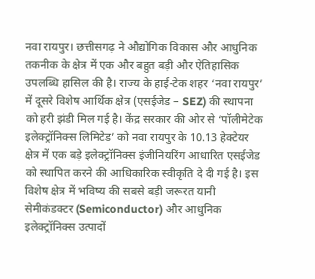नवा रायपुर। छत्तीसगढ़ ने औद्योगिक विकास और आधुनिक तकनीक के क्षेत्र में एक और बहुत बड़ी और ऐतिहासिक उपलब्धि हासिल की है। राज्य के हाई-टेक शहर ‘नवा रायपुर’ में दूसरे विशेष आर्थिक क्षेत्र (एसईजेड – SEZ) की स्थापना को हरी झंडी मिल गई है। केंद्र सरकार की ओर से ‘पॉलीमेटेक इलेक्ट्रॉनिक्स लिमिटेड’ को नवा रायपुर के 10.13 हेक्टेयर क्षेत्र में एक बड़े इलेक्ट्रॉनिक्स इंजीनियरिंग आधारित एसईजेड को स्थापित करने की आधिकारिक स्वीकृति दे दी गई है। इस विशेष क्षेत्र में भविष्य की सबसे बड़ी जरूरत यानी सेमीकंडक्टर (Semiconductor) और आधुनिक इलेक्ट्रॉनिक्स उत्पादों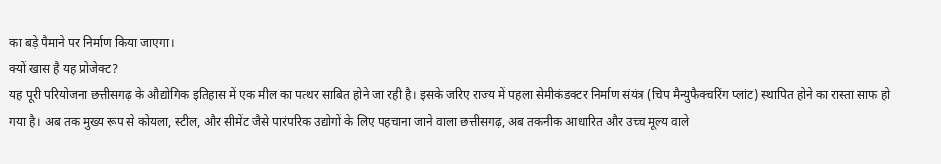का बड़े पैमाने पर निर्माण किया जाएगा।
क्यों खास है यह प्रोजेक्ट?
यह पूरी परियोजना छत्तीसगढ़ के औद्योगिक इतिहास में एक मील का पत्थर साबित होने जा रही है। इसके जरिए राज्य में पहला सेमीकंडक्टर निर्माण संयंत्र (चिप मैन्युफैक्चरिंग प्लांट) स्थापित होने का रास्ता साफ हो गया है। अब तक मुख्य रूप से कोयला, स्टील, और सीमेंट जैसे पारंपरिक उद्योगों के लिए पहचाना जाने वाला छत्तीसगढ़, अब तकनीक आधारित और उच्च मूल्य वाले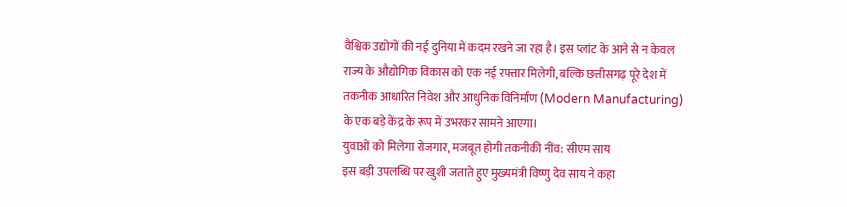वैश्विक उद्योगों की नई दुनिया में कदम रखने जा रहा है। इस प्लांट के आने से न केवल राज्य के औद्योगिक विकास को एक नई रफ्तार मिलेगी, बल्कि छत्तीसगढ़ पूरे देश में तकनीक आधारित निवेश और आधुनिक विनिर्माण (Modern Manufacturing) के एक बड़े केंद्र के रूप में उभरकर सामने आएगा।
युवाओं को मिलेगा रोजगार, मजबूत होगी तकनीकी नींव: सीएम साय
इस बड़ी उपलब्धि पर खुशी जताते हुए मुख्यमंत्री विष्णु देव साय ने कहा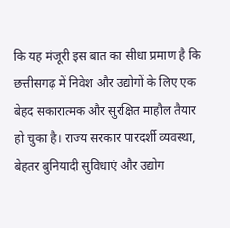कि यह मंजूरी इस बात का सीधा प्रमाण है कि छत्तीसगढ़ में निवेश और उद्योगों के लिए एक बेहद सकारात्मक और सुरक्षित माहौल तैयार हो चुका है। राज्य सरकार पारदर्शी व्यवस्था, बेहतर बुनियादी सुविधाएं और उद्योग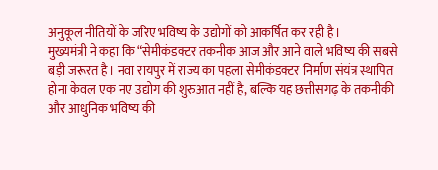अनुकूल नीतियों के जरिए भविष्य के उद्योगों को आकर्षित कर रही है।
मुख्यमंत्री ने कहा कि “सेमीकंडक्टर तकनीक आज और आने वाले भविष्य की सबसे बड़ी जरूरत है। नवा रायपुर में राज्य का पहला सेमीकंडक्टर निर्माण संयंत्र स्थापित होना केवल एक नए उद्योग की शुरुआत नहीं है, बल्कि यह छत्तीसगढ़ के तकनीकी और आधुनिक भविष्य की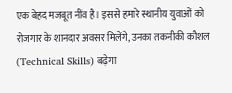एक बेहद मजबूत नींव है। इससे हमारे स्थानीय युवाओं को रोजगार के शानदार अवसर मिलेंगे, उनका तकनीकी कौशल (Technical Skills) बढ़ेगा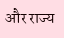और राज्य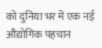को दुनिया भर में एक नई औद्योगिक पहचान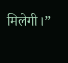मिलेगी।”